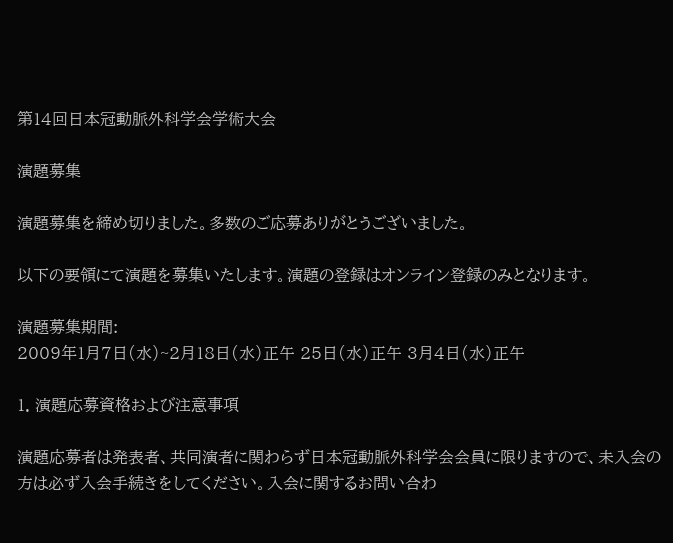第14回日本冠動脈外科学会学術大会

演題募集

演題募集を締め切りました。多数のご応募ありがとうございました。

以下の要領にて演題を募集いたします。演題の登録はオンライン登録のみとなります。

演題募集期間:
2009年1月7日(水)~2月18日(水)正午 25日(水)正午 3月4日(水)正午

1. 演題応募資格および注意事項

演題応募者は発表者、共同演者に関わらず日本冠動脈外科学会会員に限りますので、未入会の方は必ず入会手続きをしてください。入会に関するお問い合わ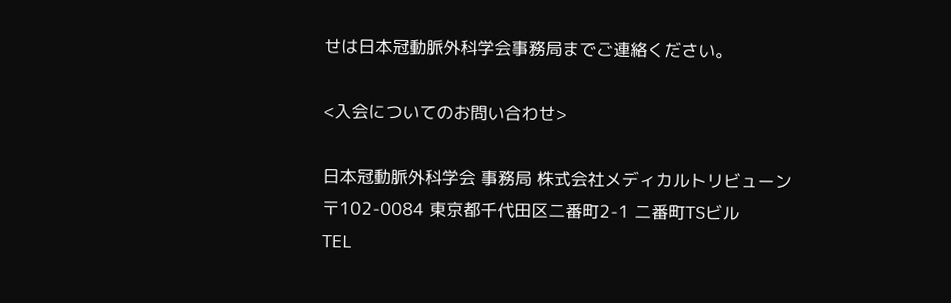せは日本冠動脈外科学会事務局までご連絡ください。

<入会についてのお問い合わせ>

日本冠動脈外科学会 事務局 株式会社メディカルトリビューン
〒102-0084 東京都千代田区二番町2-1 二番町TSビル
TEL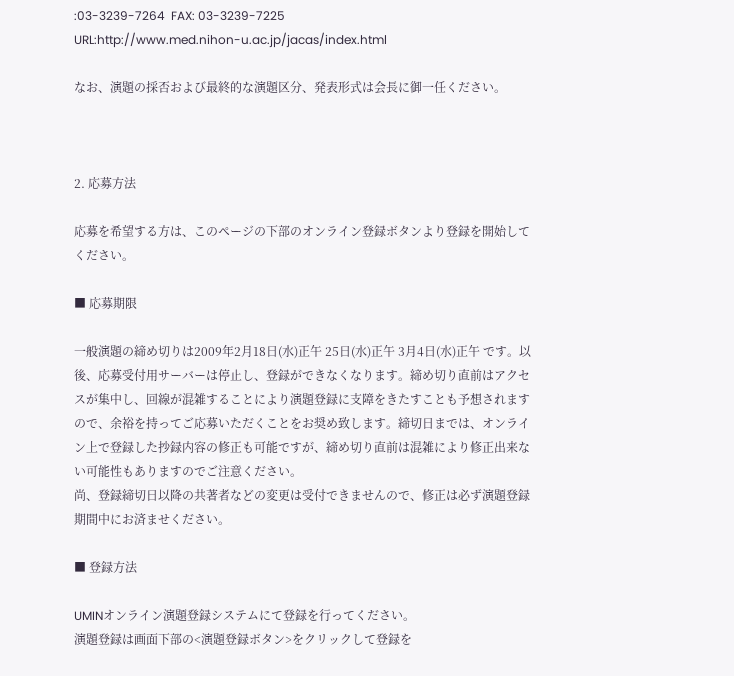:03-3239-7264  FAX: 03-3239-7225
URL:http://www.med.nihon-u.ac.jp/jacas/index.html

なお、演題の採否および最終的な演題区分、発表形式は会長に御一任ください。



2. 応募方法

応募を希望する方は、このページの下部のオンライン登録ボタンより登録を開始してください。

■ 応募期限

一般演題の締め切りは2009年2月18日(水)正午 25日(水)正午 3月4日(水)正午 です。以後、応募受付用サーバーは停止し、登録ができなくなります。締め切り直前はアクセスが集中し、回線が混雑することにより演題登録に支障をきたすことも予想されますので、余裕を持ってご応募いただくことをお奨め致します。締切日までは、オンライン上で登録した抄録内容の修正も可能ですが、締め切り直前は混雑により修正出来ない可能性もありますのでご注意ください。
尚、登録締切日以降の共著者などの変更は受付できませんので、修正は必ず演題登録期間中にお済ませください。

■ 登録方法

UMINオンライン演題登録システムにて登録を行ってください。
演題登録は画面下部の<演題登録ボタン>をクリックして登録を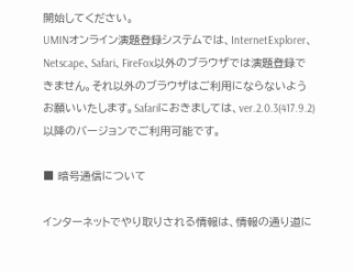開始してください。
UMINオンライン演題登録システムでは、InternetExplorer、Netscape、Safari、FireFox以外のブラウザでは演題登録できません。それ以外のブラウザはご利用にならないようお願いいたします。Safariにおきましては、ver.2.0.3(417.9.2)以降のバージョンでご利用可能です。

■ 暗号通信について

インターネットでやり取りされる情報は、情報の通り道に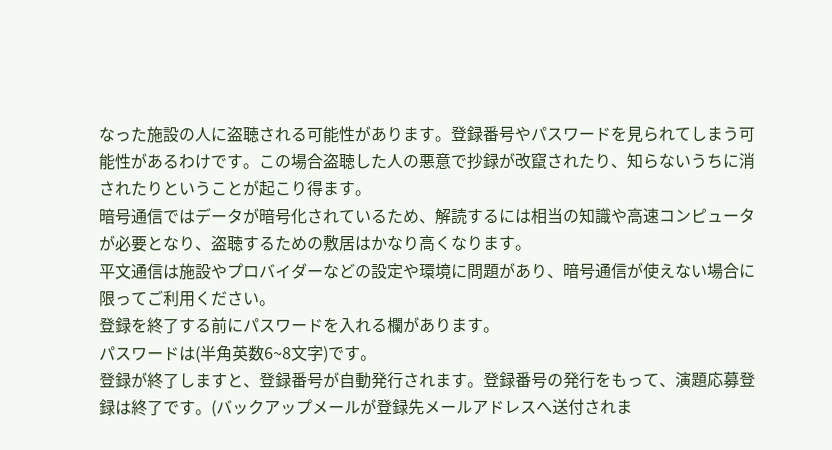なった施設の人に盗聴される可能性があります。登録番号やパスワードを見られてしまう可能性があるわけです。この場合盗聴した人の悪意で抄録が改竄されたり、知らないうちに消されたりということが起こり得ます。
暗号通信ではデータが暗号化されているため、解読するには相当の知識や高速コンピュータが必要となり、盗聴するための敷居はかなり高くなります。
平文通信は施設やプロバイダーなどの設定や環境に問題があり、暗号通信が使えない場合に限ってご利用ください。
登録を終了する前にパスワードを入れる欄があります。
パスワードは(半角英数6~8文字)です。
登録が終了しますと、登録番号が自動発行されます。登録番号の発行をもって、演題応募登録は終了です。(バックアップメールが登録先メールアドレスへ送付されま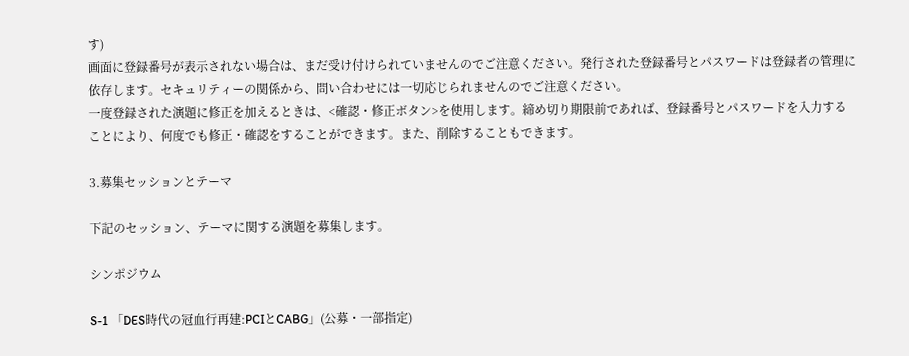す)
画面に登録番号が表示されない場合は、まだ受け付けられていませんのでご注意ください。発行された登録番号とパスワードは登録者の管理に依存します。セキュリティーの関係から、問い合わせには一切応じられませんのでご注意ください。
一度登録された演題に修正を加えるときは、<確認・修正ボタン>を使用します。締め切り期限前であれば、登録番号とパスワードを入力することにより、何度でも修正・確認をすることができます。また、削除することもできます。

3.募集セッションとテーマ

下記のセッション、テーマに関する演題を募集します。

シンポジウム

S-1 「DES時代の冠血行再建:PCIとCABG」(公募・一部指定)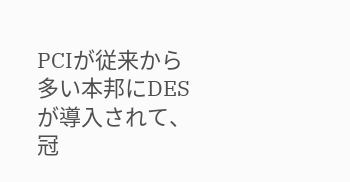PCIが従来から多い本邦にDESが導入されて、冠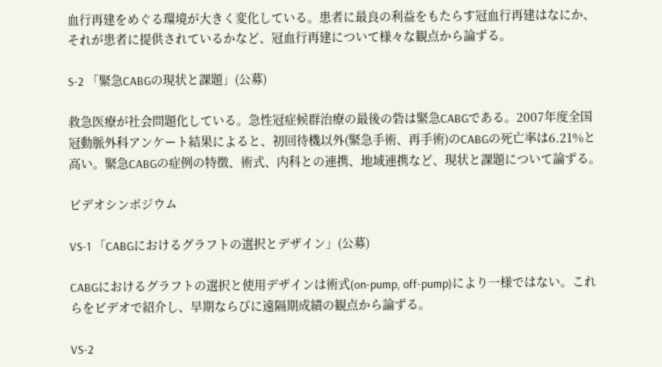血行再建をめぐる環境が大きく変化している。患者に最良の利益をもたらす冠血行再建はなにか、それが患者に提供されているかなど、冠血行再建について様々な観点から論ずる。

S-2 「緊急CABGの現状と課題」(公募)

救急医療が社会問題化している。急性冠症候群治療の最後の砦は緊急CABGである。2007年度全国冠動脈外科アンケート結果によると、初回待機以外(緊急手術、再手術)のCABGの死亡率は6.21%と高い。緊急CABGの症例の特徴、術式、内科との連携、地域連携など、現状と課題について論ずる。

ビデオシンポジウム

VS-1 「CABGにおけるグラフトの選択とデザイン」(公募)

CABGにおけるグラフトの選択と使用デザインは術式(on-pump, off-pump)により一様ではない。これらをビデオで紹介し、早期ならびに遠隔期成績の観点から論ずる。

VS-2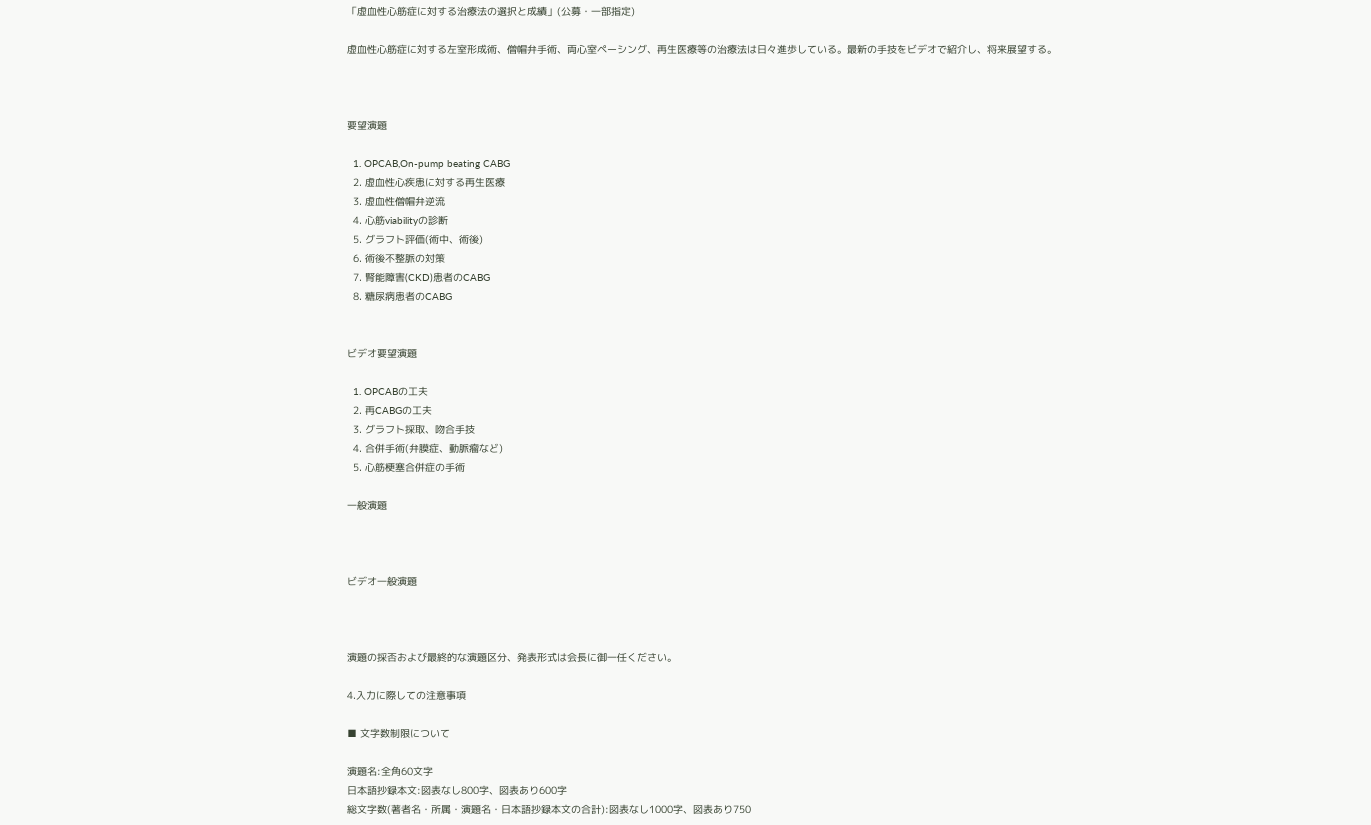「虚血性心筋症に対する治療法の選択と成績」(公募・一部指定)

虚血性心筋症に対する左室形成術、僧帽弁手術、両心室ペーシング、再生医療等の治療法は日々進歩している。最新の手技をビデオで紹介し、将来展望する。



要望演題

  1. OPCAB,On-pump beating CABG
  2. 虚血性心疾患に対する再生医療
  3. 虚血性僧帽弁逆流
  4. 心筋viabilityの診断
  5. グラフト評価(術中、術後)
  6. 術後不整脈の対策
  7. 腎能障害(CKD)患者のCABG
  8. 糖尿病患者のCABG


ビデオ要望演題

  1. OPCABの工夫
  2. 再CABGの工夫
  3. グラフト採取、吻合手技
  4. 合併手術(弁膜症、動脈瘤など)
  5. 心筋梗塞合併症の手術

一般演題



ビデオ一般演題



演題の採否および最終的な演題区分、発表形式は会長に御一任ください。

4.入力に際しての注意事項

■ 文字数制限について

演題名:全角60文字
日本語抄録本文:図表なし800字、図表あり600字
総文字数(著者名・所属・演題名・日本語抄録本文の合計):図表なし1000字、図表あり750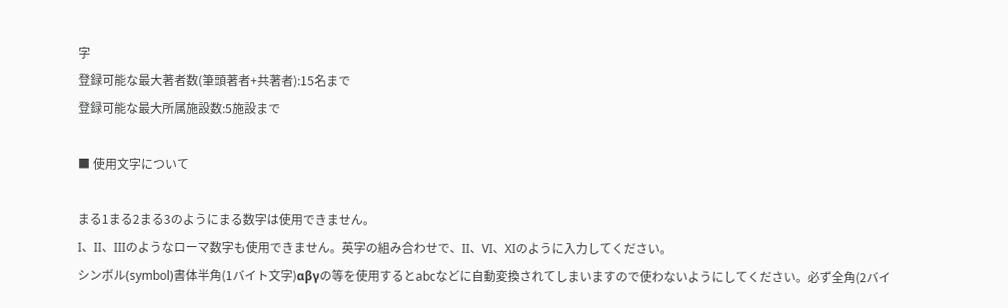字
登録可能な最大著者数(筆頭著者+共著者):15名まで
登録可能な最大所属施設数:5施設まで

■ 使用文字について

まる1まる2まる3のようにまる数字は使用できません。
I、II、IIIのようなローマ数字も使用できません。英字の組み合わせで、II、VI、XIのように入力してください。
シンボル(symbol)書体半角(1バイト文字)αβγの等を使用するとabcなどに自動変換されてしまいますので使わないようにしてください。必ず全角(2バイ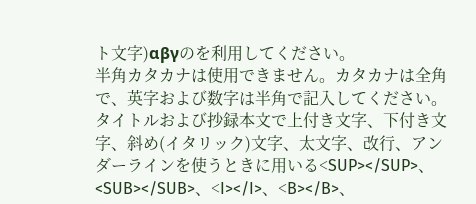ト文字)αβγのを利用してください。
半角カタカナは使用できません。カタカナは全角で、英字および数字は半角で記入してください。
タイトルおよび抄録本文で上付き文字、下付き文字、斜め(イタリック)文字、太文字、改行、アンダーラインを使うときに用いる<SUP></SUP>、<SUB></SUB>、<I></I>、<B></B>、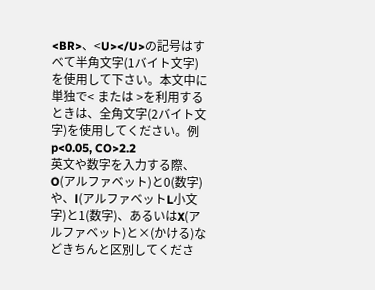<BR>、<U></U>の記号はすべて半角文字(1バイト文字)を使用して下さい。本文中に単独で< または >を利用するときは、全角文字(2バイト文字)を使用してください。例 p<0.05, CO>2.2
英文や数字を入力する際、O(アルファベット)と0(数字)や、l(アルファベットL小文字)と1(数字)、あるいはX(アルファベット)と×(かける)などきちんと区別してくださ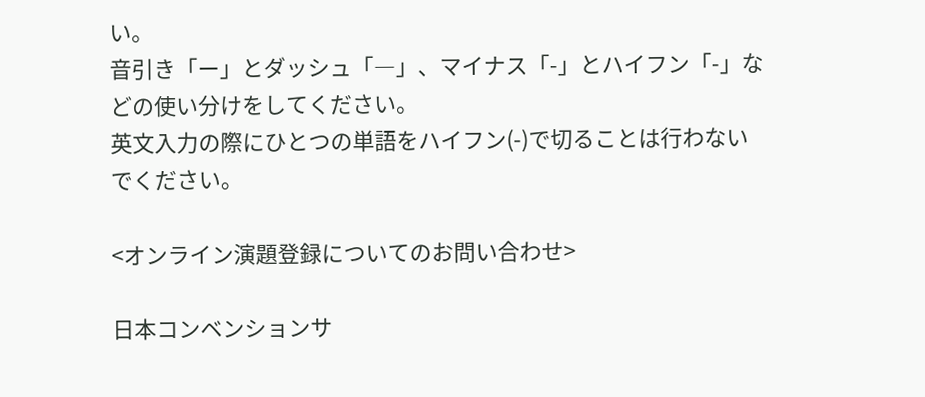い。
音引き「ー」とダッシュ「―」、マイナス「-」とハイフン「-」などの使い分けをしてください。
英文入力の際にひとつの単語をハイフン(-)で切ることは行わないでください。

<オンライン演題登録についてのお問い合わせ>

日本コンベンションサ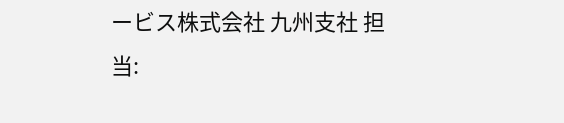ービス株式会社 九州支社 担当: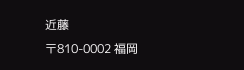近藤
〒810-0002 福岡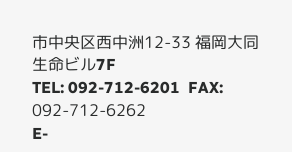市中央区西中洲12-33 福岡大同生命ビル7F
TEL: 092-712-6201  FAX: 092-712-6262
E-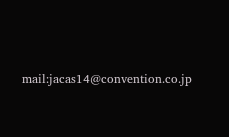mail:jacas14@convention.co.jp